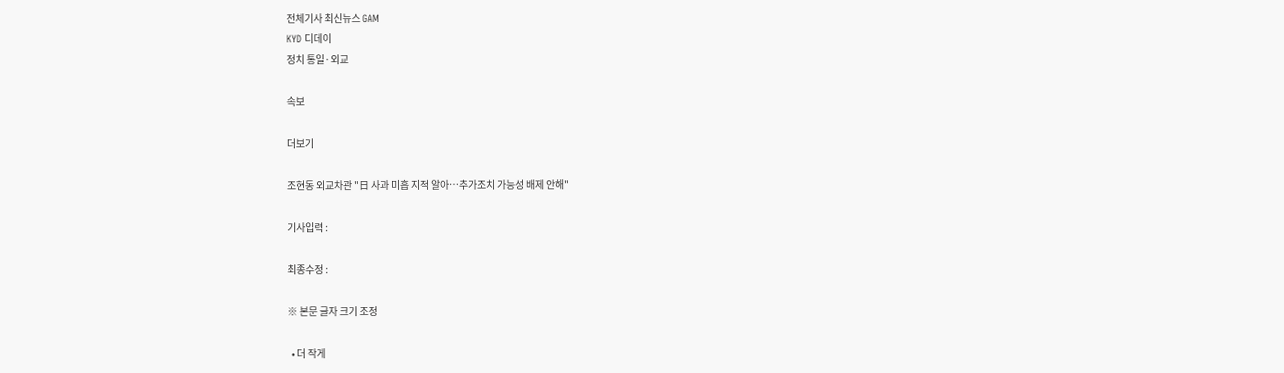전체기사 최신뉴스 GAM
KYD 디데이
정치 통일·외교

속보

더보기

조현동 외교차관 "日 사과 미흡 지적 알아…추가조치 가능성 배제 안해"

기사입력 :

최종수정 :

※ 본문 글자 크기 조정

  • 더 작게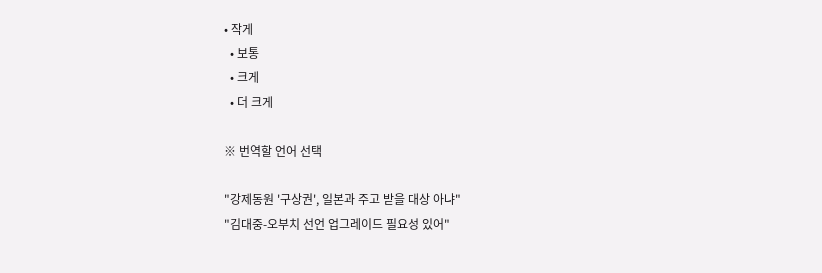• 작게
  • 보통
  • 크게
  • 더 크게

※ 번역할 언어 선택

"강제동원 '구상권', 일본과 주고 받을 대상 아냐"
"김대중-오부치 선언 업그레이드 필요성 있어"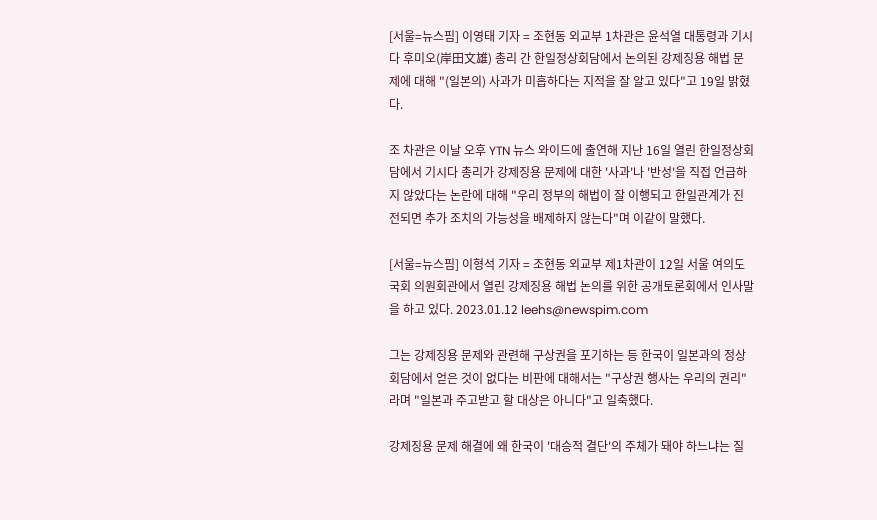[서울=뉴스핌] 이영태 기자 = 조현동 외교부 1차관은 윤석열 대통령과 기시다 후미오(岸田文雄) 총리 간 한일정상회담에서 논의된 강제징용 해법 문제에 대해 "(일본의) 사과가 미흡하다는 지적을 잘 알고 있다"고 19일 밝혔다.

조 차관은 이날 오후 YTN 뉴스 와이드에 출연해 지난 16일 열린 한일정상회담에서 기시다 총리가 강제징용 문제에 대한 '사과'나 '반성'을 직접 언급하지 않았다는 논란에 대해 "우리 정부의 해법이 잘 이행되고 한일관계가 진전되면 추가 조치의 가능성을 배제하지 않는다"며 이같이 말했다.

[서울=뉴스핌] 이형석 기자 = 조현동 외교부 제1차관이 12일 서울 여의도 국회 의원회관에서 열린 강제징용 해법 논의를 위한 공개토론회에서 인사말을 하고 있다. 2023.01.12 leehs@newspim.com

그는 강제징용 문제와 관련해 구상권을 포기하는 등 한국이 일본과의 정상회담에서 얻은 것이 없다는 비판에 대해서는 "구상권 행사는 우리의 권리"라며 "일본과 주고받고 할 대상은 아니다"고 일축했다.

강제징용 문제 해결에 왜 한국이 '대승적 결단'의 주체가 돼야 하느냐는 질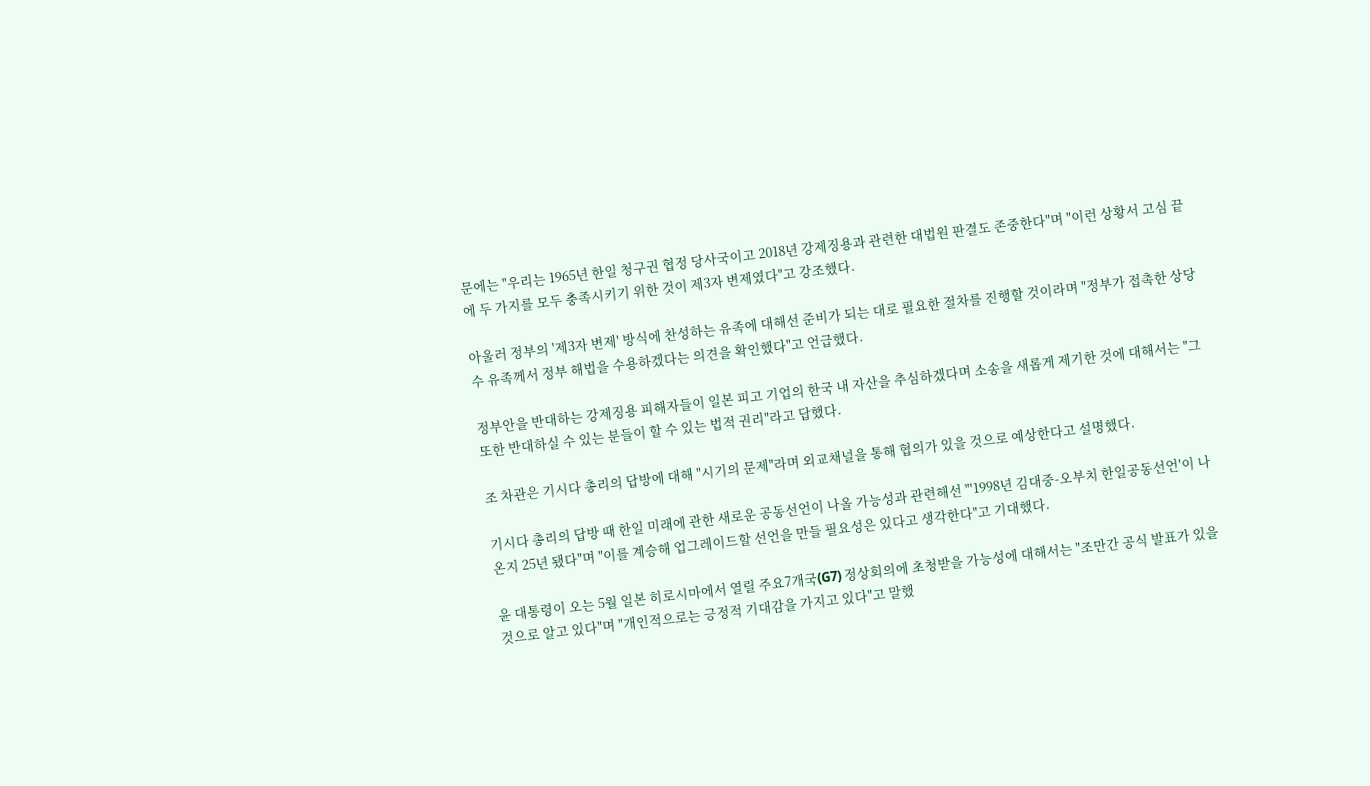문에는 "우리는 1965년 한일 청구권 협정 당사국이고 2018년 강제징용과 관련한 대법원 판결도 존중한다"며 "이런 상황서 고심 끝에 두 가지를 모두 충족시키기 위한 것이 제3자 변제였다"고 강조했다.

아울러 정부의 '제3자 변제' 방식에 찬성하는 유족에 대해선 준비가 되는 대로 필요한 절차를 진행할 것이라며 "정부가 접촉한 상당수 유족께서 정부 해법을 수용하겠다는 의견을 확인했다"고 언급했다.

정부안을 반대하는 강제징용 피해자들이 일본 피고 기업의 한국 내 자산을 추심하겠다며 소송을 새롭게 제기한 것에 대해서는 "그 또한 반대하실 수 있는 분들이 할 수 있는 법적 권리"라고 답했다.

조 차관은 기시다 총리의 답방에 대해 "시기의 문제"라며 외교채널을 통해 협의가 있을 것으로 예상한다고 설명했다.

기시다 총리의 답방 때 한일 미래에 관한 새로운 공동선언이 나올 가능성과 관련해선 "'1998년 김대중-오부치 한일공동선언'이 나온지 25년 됐다"며 "이를 계승해 업그레이드할 선언을 만들 필요성은 있다고 생각한다"고 기대했다.

윤 대통령이 오는 5월 일본 히로시마에서 열릴 주요7개국(G7) 정상회의에 초청받을 가능성에 대해서는 "조만간 공식 발표가 있을 것으로 알고 있다"며 "개인적으로는 긍정적 기대감을 가지고 있다"고 말했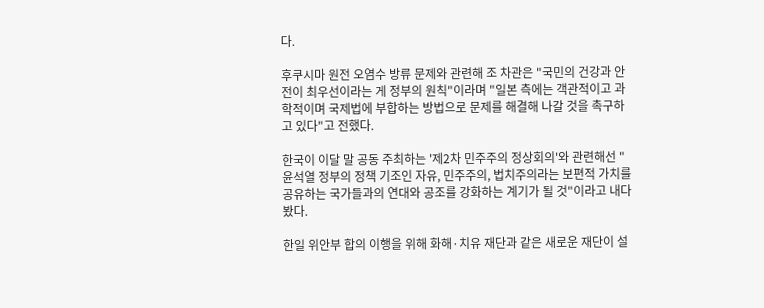다.

후쿠시마 원전 오염수 방류 문제와 관련해 조 차관은 "국민의 건강과 안전이 최우선이라는 게 정부의 원칙"이라며 "일본 측에는 객관적이고 과학적이며 국제법에 부합하는 방법으로 문제를 해결해 나갈 것을 촉구하고 있다"고 전했다.

한국이 이달 말 공동 주최하는 '제2차 민주주의 정상회의'와 관련해선 "윤석열 정부의 정책 기조인 자유, 민주주의, 법치주의라는 보편적 가치를 공유하는 국가들과의 연대와 공조를 강화하는 계기가 될 것"이라고 내다봤다.

한일 위안부 합의 이행을 위해 화해·치유 재단과 같은 새로운 재단이 설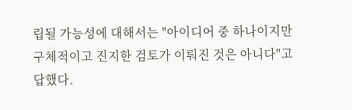립될 가능성에 대해서는 "아이디어 중 하나이지만 구체적이고 진지한 검토가 이뤄진 것은 아니다"고 답했다.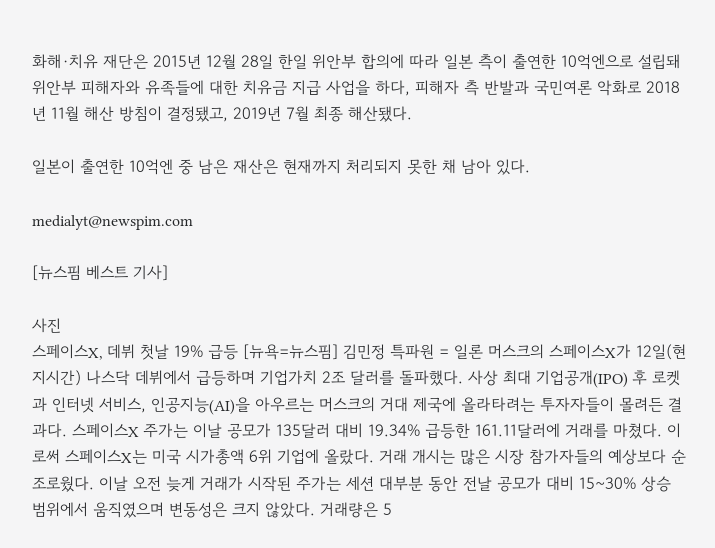화해·치유 재단은 2015년 12월 28일 한일 위안부 합의에 따라 일본 측이 출연한 10억엔으로 설립돼 위안부 피해자와 유족들에 대한 치유금 지급 사업을 하다, 피해자 측 반발과 국민여론 악화로 2018년 11월 해산 방침이 결정됐고, 2019년 7월 최종 해산됐다.

일본이 출연한 10억엔 중 남은 재산은 현재까지 처리되지 못한 채 남아 있다.

medialyt@newspim.com

[뉴스핌 베스트 기사]

사진
스페이스X, 데뷔 첫날 19% 급등 [뉴욕=뉴스핌] 김민정 특파원 = 일론 머스크의 스페이스X가 12일(현지시간) 나스닥 데뷔에서 급등하며 기업가치 2조 달러를 돌파했다. 사상 최대 기업공개(IPO) 후 로켓과 인터넷 서비스, 인공지능(AI)을 아우르는 머스크의 거대 제국에 올라타려는 투자자들이 몰려든 결과다. 스페이스X 주가는 이날 공모가 135달러 대비 19.34% 급등한 161.11달러에 거래를 마쳤다. 이로써 스페이스X는 미국 시가총액 6위 기업에 올랐다. 거래 개시는 많은 시장 참가자들의 예상보다 순조로웠다. 이날 오전 늦게 거래가 시작된 주가는 세션 대부분 동안 전날 공모가 대비 15~30% 상승 범위에서 움직였으며 변동성은 크지 않았다. 거래량은 5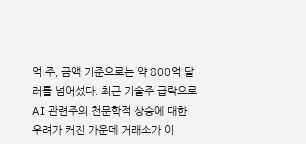억 주, 금액 기준으로는 약 800억 달러를 넘어섰다. 최근 기술주 급락으로 AI 관련주의 천문학적 상승에 대한 우려가 커진 가운데 거래소가 이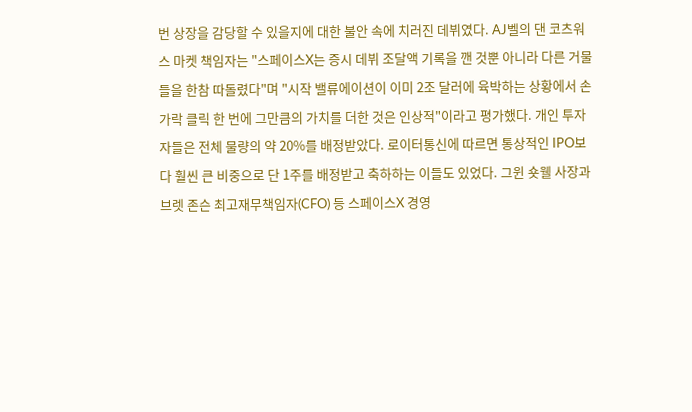번 상장을 감당할 수 있을지에 대한 불안 속에 치러진 데뷔였다. AJ벨의 댄 코츠워스 마켓 책임자는 "스페이스X는 증시 데뷔 조달액 기록을 깬 것뿐 아니라 다른 거물들을 한참 따돌렸다"며 "시작 밸류에이션이 이미 2조 달러에 육박하는 상황에서 손가락 클릭 한 번에 그만큼의 가치를 더한 것은 인상적"이라고 평가했다. 개인 투자자들은 전체 물량의 약 20%를 배정받았다. 로이터통신에 따르면 통상적인 IPO보다 훨씬 큰 비중으로 단 1주를 배정받고 축하하는 이들도 있었다. 그윈 숏웰 사장과 브렛 존슨 최고재무책임자(CFO) 등 스페이스X 경영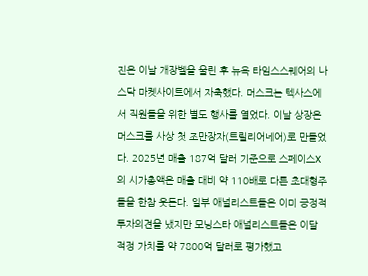진은 이날 개장벨을 울린 후 뉴욕 타임스스퀘어의 나스닥 마켓사이트에서 자축했다. 머스크는 텍사스에서 직원들을 위한 별도 행사를 열었다. 이날 상장은 머스크를 사상 첫 조만장자(트릴리어네어)로 만들었다. 2025년 매출 187억 달러 기준으로 스페이스X의 시가총액은 매출 대비 약 110배로 다른 초대형주들을 한참 웃돈다. 일부 애널리스트들은 이미 긍정적 투자의견을 냈지만 모닝스타 애널리스트들은 이달 적정 가치를 약 7800억 달러로 평가했고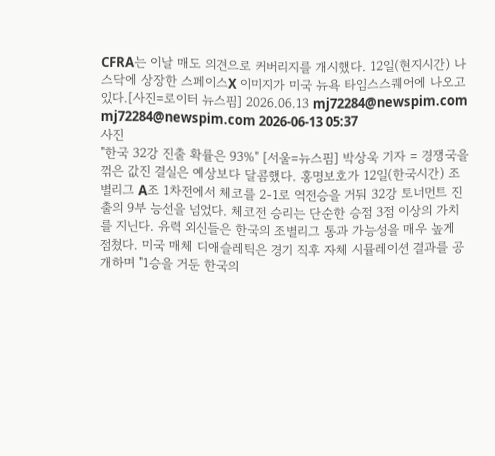CFRA는 이날 매도 의견으로 커버리지를 개시했다. 12일(현지시간) 나스닥에 상장한 스페이스X 이미지가 미국 뉴욕 타임스스퀘어에 나오고 있다.[사진=로이터 뉴스핌] 2026.06.13 mj72284@newspim.com   mj72284@newspim.com 2026-06-13 05:37
사진
"한국 32강 진출 확률은 93%" [서울=뉴스핌] 박상욱 기자 = 경쟁국을 꺾은 값진 결실은 예상보다 달콤했다. 홍명보호가 12일(한국시간) 조별리그 A조 1차전에서 체코를 2-1로 역전승을 거둬 32강 토너먼트 진출의 9부 능선을 넘었다. 체코전 승리는 단순한 승점 3점 이상의 가치를 지닌다. 유력 외신들은 한국의 조별리그 통과 가능성을 매우 높게 점쳤다. 미국 매체 디애슬레틱은 경기 직후 자체 시뮬레이션 결과를 공개하며 "1승을 거둔 한국의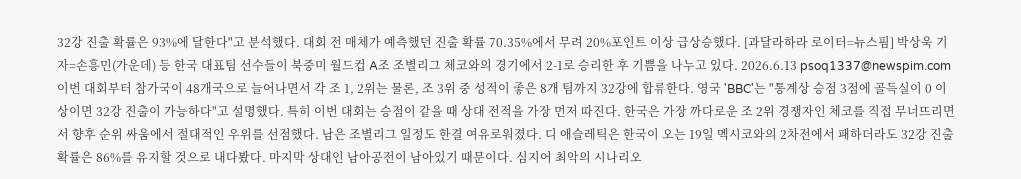32강 진출 확률은 93%에 달한다"고 분석했다. 대회 전 매체가 예측했던 진출 확률 70.35%에서 무려 20%포인트 이상 급상승했다. [과달라하라 로이터=뉴스핌] 박상욱 기자=손흥민(가운데) 등 한국 대표팀 선수들이 북중미 월드컵 A조 조별리그 체코와의 경기에서 2-1로 승리한 후 기쁨을 나누고 있다. 2026.6.13 psoq1337@newspim.com 이번 대회부터 참가국이 48개국으로 늘어나면서 각 조 1, 2위는 물론, 조 3위 중 성적이 좋은 8개 팀까지 32강에 합류한다. 영국 'BBC'는 "통계상 승점 3점에 골득실이 0 이상이면 32강 진출이 가능하다"고 설명했다. 특히 이번 대회는 승점이 같을 때 상대 전적을 가장 먼저 따진다. 한국은 가장 까다로운 조 2위 경쟁자인 체코를 직접 무너뜨리면서 향후 순위 싸움에서 절대적인 우위를 선점했다. 남은 조별리그 일정도 한결 여유로워졌다. 디 애슬레틱은 한국이 오는 19일 멕시코와의 2차전에서 패하더라도 32강 진출 확률은 86%를 유지할 것으로 내다봤다. 마지막 상대인 남아공전이 남아있기 때문이다. 심지어 최악의 시나리오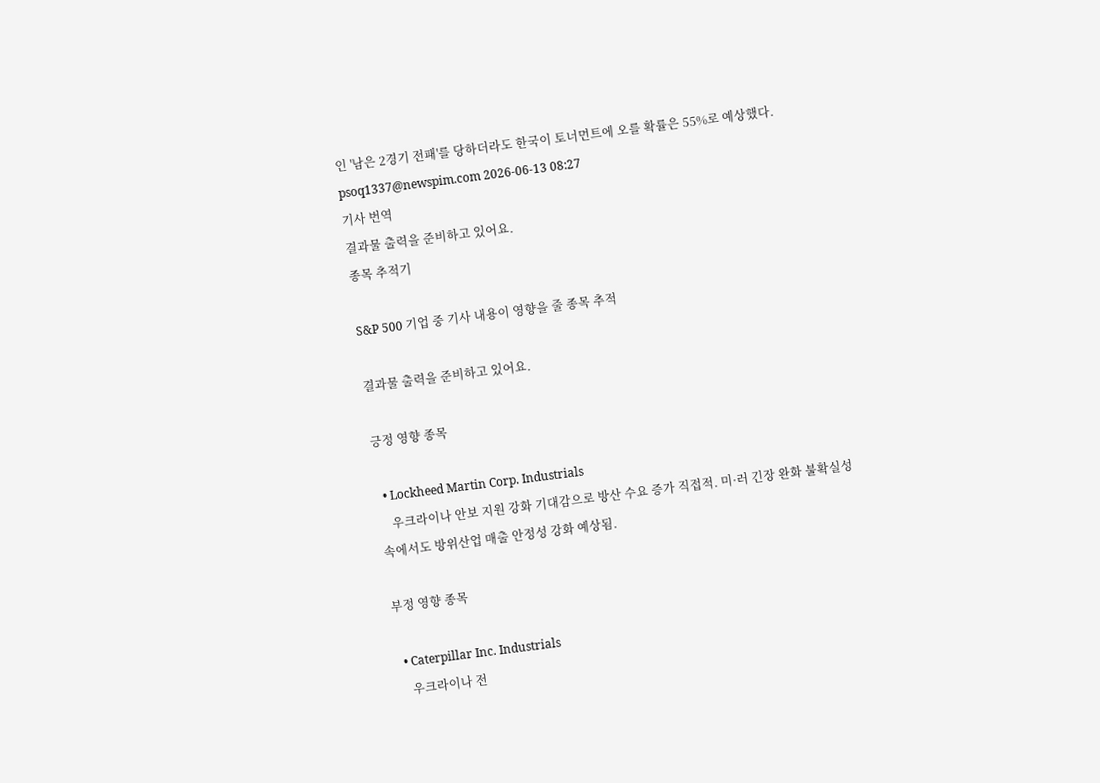인 '남은 2경기 전패'를 당하더라도 한국이 토너먼트에 오를 확률은 55%로 예상했다. psoq1337@newspim.com 2026-06-13 08:27
기사 번역
결과물 출력을 준비하고 있어요.
종목 추적기

S&P 500 기업 중 기사 내용이 영향을 줄 종목 추적

결과물 출력을 준비하고 있어요.

긍정 영향 종목

  • Lockheed Martin Corp. Industrials
    우크라이나 안보 지원 강화 기대감으로 방산 수요 증가 직접적. 미·러 긴장 완화 불확실성 속에서도 방위산업 매출 안정성 강화 예상됨.

부정 영향 종목

  • Caterpillar Inc. Industrials
    우크라이나 전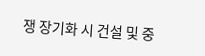쟁 장기화 시 건설 및 중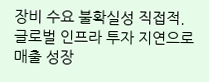장비 수요 불확실성 직접적. 글로벌 인프라 투자 지연으로 매출 성장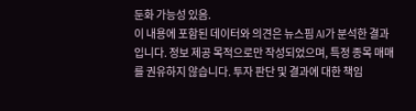둔화 가능성 있음.
이 내용에 포함된 데이터와 의견은 뉴스핌 AI가 분석한 결과입니다. 정보 제공 목적으로만 작성되었으며, 특정 종목 매매를 권유하지 않습니다. 투자 판단 및 결과에 대한 책임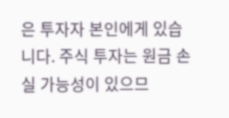은 투자자 본인에게 있습니다. 주식 투자는 원금 손실 가능성이 있으므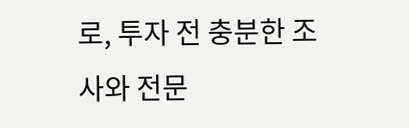로, 투자 전 충분한 조사와 전문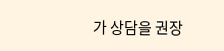가 상담을 권장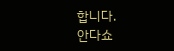합니다.
안다쇼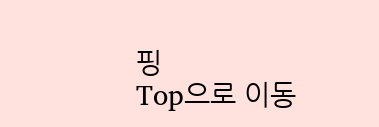핑
Top으로 이동